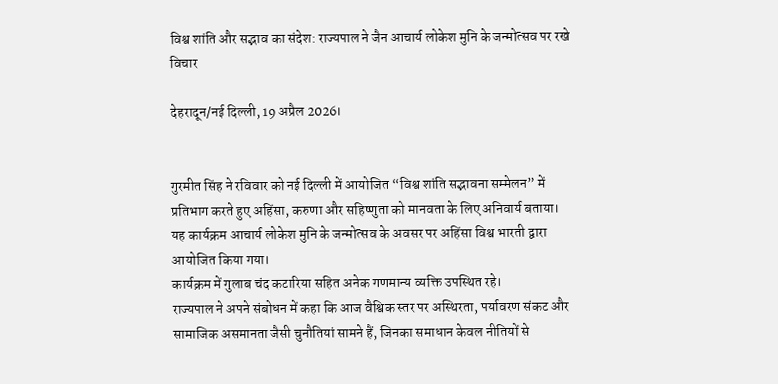विश्व शांति और सद्भाव का संदेश: राज्यपाल ने जैन आचार्य लोकेश मुनि के जन्मोत्सव पर रखे विचार

देहरादून/नई दिल्ली, 19 अप्रैल 2026।


गुरमीत सिंह ने रविवार को नई दिल्ली में आयोजित “विश्व शांति सद्भावना सम्मेलन” में प्रतिभाग करते हुए अहिंसा, करुणा और सहिष्णुता को मानवता के लिए अनिवार्य बताया। यह कार्यक्रम आचार्य लोकेश मुनि के जन्मोत्सव के अवसर पर अहिंसा विश्व भारती द्वारा आयोजित किया गया।
कार्यक्रम में गुलाब चंद कटारिया सहित अनेक गणमान्य व्यक्ति उपस्थित रहे।
राज्यपाल ने अपने संबोधन में कहा कि आज वैश्विक स्तर पर अस्थिरता, पर्यावरण संकट और सामाजिक असमानता जैसी चुनौतियां सामने हैं, जिनका समाधान केवल नीतियों से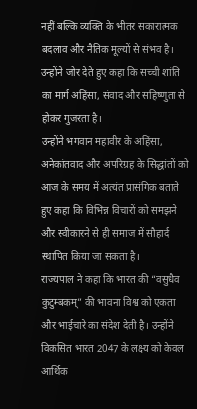नहीं बल्कि व्यक्ति के भीतर सकारात्मक बदलाव और नैतिक मूल्यों से संभव है। उन्होंने जोर देते हुए कहा कि सच्ची शांति का मार्ग अहिंसा, संवाद और सहिष्णुता से होकर गुजरता है।
उन्होंने भगवान महावीर के अहिंसा, अनेकांतवाद और अपरिग्रह के सिद्धांतों को आज के समय में अत्यंत प्रासंगिक बताते हुए कहा कि विभिन्न विचारों को समझने और स्वीकारने से ही समाज में सौहार्द स्थापित किया जा सकता है।
राज्यपाल ने कहा कि भारत की “वसुधैव कुटुम्बकम्” की भावना विश्व को एकता और भाईचारे का संदेश देती है। उन्होंने विकसित भारत 2047 के लक्ष्य को केवल आर्थिक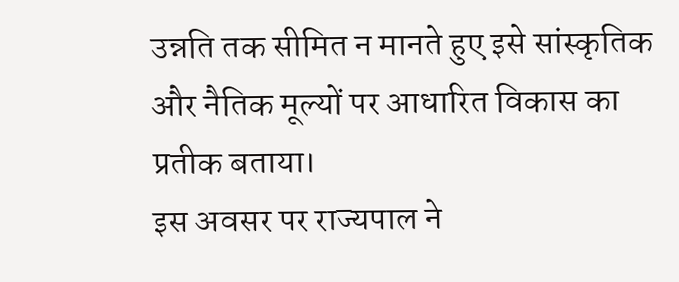उन्नति तक सीमित न मानते हुए इसे सांस्कृतिक और नैतिक मूल्यों पर आधारित विकास का प्रतीक बताया।
इस अवसर पर राज्यपाल ने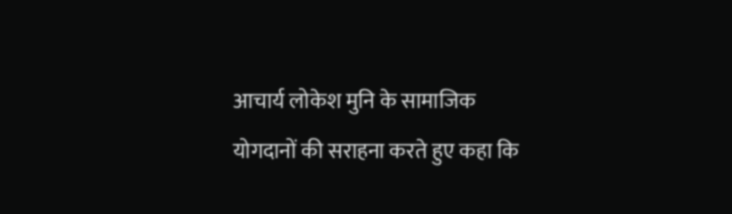आचार्य लोकेश मुनि के सामाजिक योगदानों की सराहना करते हुए कहा कि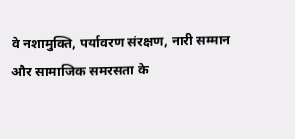वे नशामुक्ति, पर्यावरण संरक्षण, नारी सम्मान और सामाजिक समरसता के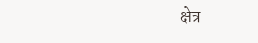क्षेत्र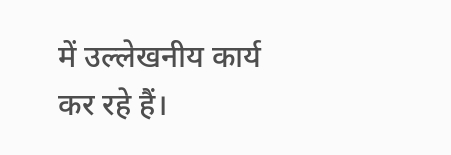में उल्लेखनीय कार्य कर रहे हैं।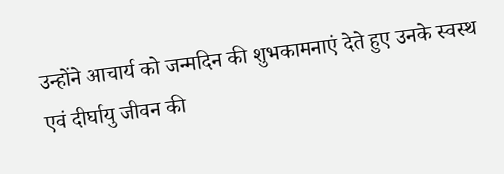उन्होंने आचार्य को जन्मदिन की शुभकामनाएं देते हुए उनके स्वस्थ एवं दीर्घायु जीवन की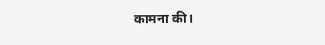कामना की।